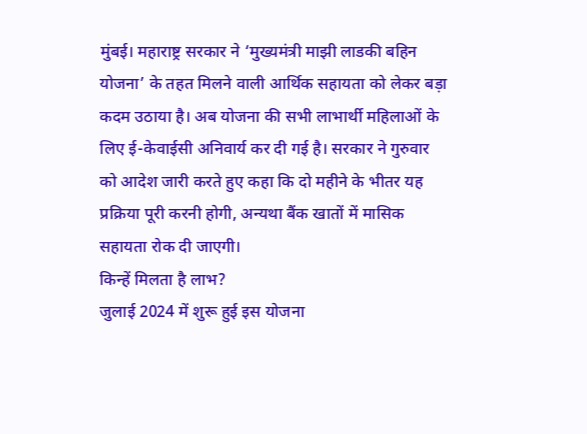मुंबई। महाराष्ट्र सरकार ने ‘मुख्यमंत्री माझी लाडकी बहिन योजना’ के तहत मिलने वाली आर्थिक सहायता को लेकर बड़ा कदम उठाया है। अब योजना की सभी लाभार्थी महिलाओं के लिए ई-केवाईसी अनिवार्य कर दी गई है। सरकार ने गुरुवार को आदेश जारी करते हुए कहा कि दो महीने के भीतर यह प्रक्रिया पूरी करनी होगी, अन्यथा बैंक खातों में मासिक सहायता रोक दी जाएगी।
किन्हें मिलता है लाभ?
जुलाई 2024 में शुरू हुई इस योजना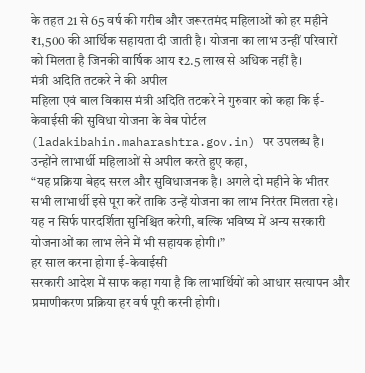के तहत 21 से 65 वर्ष की गरीब और जरूरतमंद महिलाओं को हर महीने ₹1,500 की आर्थिक सहायता दी जाती है। योजना का लाभ उन्हीं परिवारों को मिलता है जिनकी वार्षिक आय ₹2.5 लाख से अधिक नहीं है।
मंत्री अदिति तटकरे ने की अपील
महिला एवं बाल विकास मंत्री अदिति तटकरे ने गुरुवार को कहा कि ई-केवाईसी की सुविधा योजना के वेब पोर्टल (ladakibahin.maharashtra.gov.in) पर उपलब्ध है। उन्होंने लाभार्थी महिलाओं से अपील करते हुए कहा,
“यह प्रक्रिया बेहद सरल और सुविधाजनक है। अगले दो महीने के भीतर सभी लाभार्थी इसे पूरा करें ताकि उन्हें योजना का लाभ निरंतर मिलता रहे। यह न सिर्फ पारदर्शिता सुनिश्चित करेगी, बल्कि भविष्य में अन्य सरकारी योजनाओं का लाभ लेने में भी सहायक होगी।”
हर साल करना होगा ई-केवाईसी
सरकारी आदेश में साफ कहा गया है कि लाभार्थियों को आधार सत्यापन और प्रमाणीकरण प्रक्रिया हर वर्ष पूरी करनी होगी।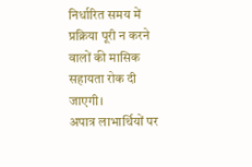निर्धारित समय में प्रक्रिया पूरी न करने वालों की मासिक सहायता रोक दी जाएगी।
अपात्र लाभार्थियों पर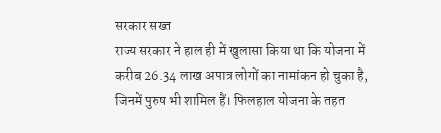सरकार सख्त
राज्य सरकार ने हाल ही में खुलासा किया था कि योजना में करीब 26.34 लाख अपात्र लोगों का नामांकन हो चुका है, जिनमें पुरुष भी शामिल हैं। फिलहाल योजना के तहत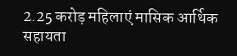2.25 करोड़ महिलाएं मासिक आर्थिक सहायता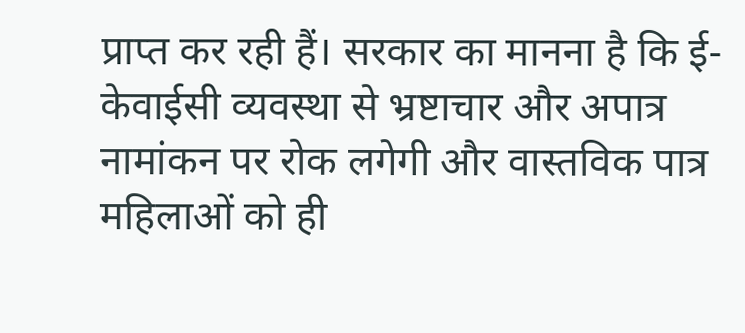प्राप्त कर रही हैं। सरकार का मानना है कि ई-केवाईसी व्यवस्था से भ्रष्टाचार और अपात्र नामांकन पर रोक लगेगी और वास्तविक पात्र महिलाओं को ही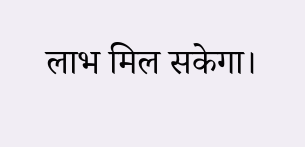लाभ मिल सकेगा।